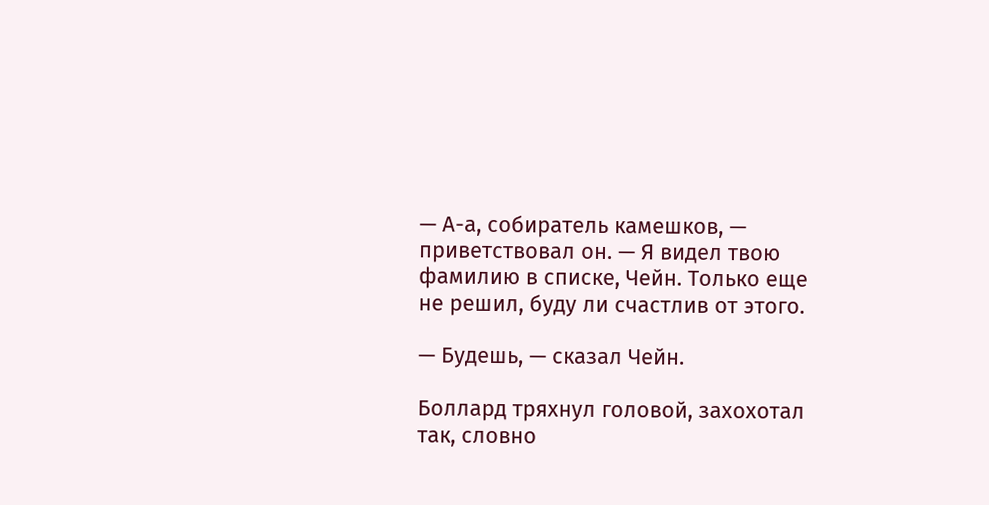— А-а, собиратель камешков, — приветствовал он. — Я видел твою фамилию в списке, Чейн. Только еще не решил, буду ли счастлив от этого.

— Будешь, — сказал Чейн.

Боллард тряхнул головой, захохотал так, словно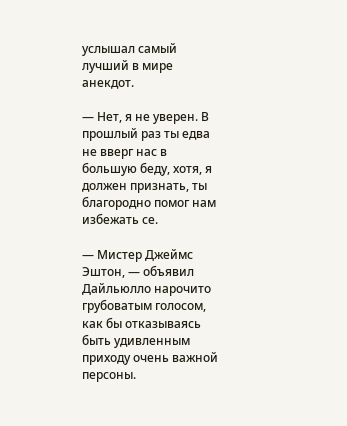услышал самый лучший в мире анекдот.

— Нет, я не уверен. В прошлый раз ты едва не вверг нас в большую беду, хотя, я должен признать, ты благородно помог нам избежать се.

— Мистер Джеймс Эштон, — объявил Дайльюлло нарочито грубоватым голосом, как бы отказываясь быть удивленным приходу очень важной персоны.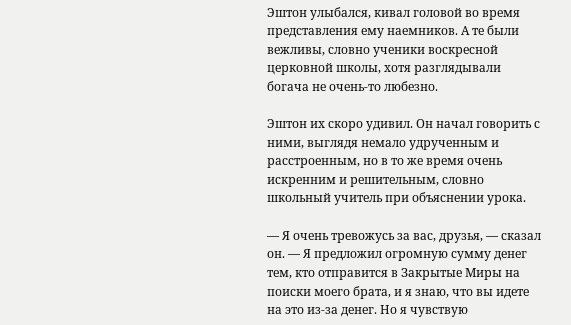Эштон улыбался, кивал головой во время представления ему наемников. А те были вежливы, словно ученики воскресной церковной школы, хотя разглядывали богача не очень-то любезно.

Эштон их скоро удивил. Он начал говорить с ними, выглядя немало удрученным и расстроенным, но в то же время очень искренним и решительным, словно школьный учитель при объяснении урока.

— Я очень тревожусь за вас, друзья, — сказал он. — Я предложил огромную сумму денег тем, кто отправится в Закрытые Миры на поиски моего брата, и я знаю, что вы идете на это из-за денег. Но я чувствую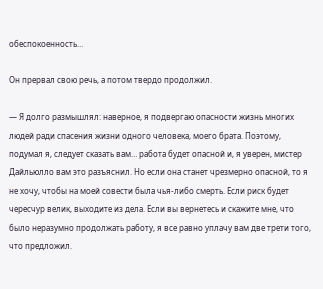обеспокоенность…

Он прервал свою речь, а потом твердо продолжил.

— Я долго размышлял: наверное, я подвергаю опасности жизнь многих людей ради спасения жизни одного человека, моего брата. Поэтому, подумал я, следует сказать вам… работа будет опасной и, я уверен, мистер Дайльюлло вам это разъяснил. Но если она станет чрезмерно опасной, то я не хочу, чтобы на моей совести была чья-либо смерть. Если риск будет чересчур велик, выходите из дела. Если вы вернетесь и скажите мне, что было неразумно продолжать работу, я все равно уплачу вам две трети того, что предложил.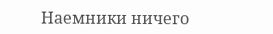Наемники ничего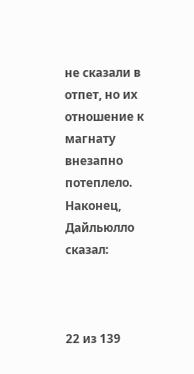не сказали в отпет, но их отношение к магнату внезапно потеплело. Наконец, Дайльюлло сказал:



22 из 139